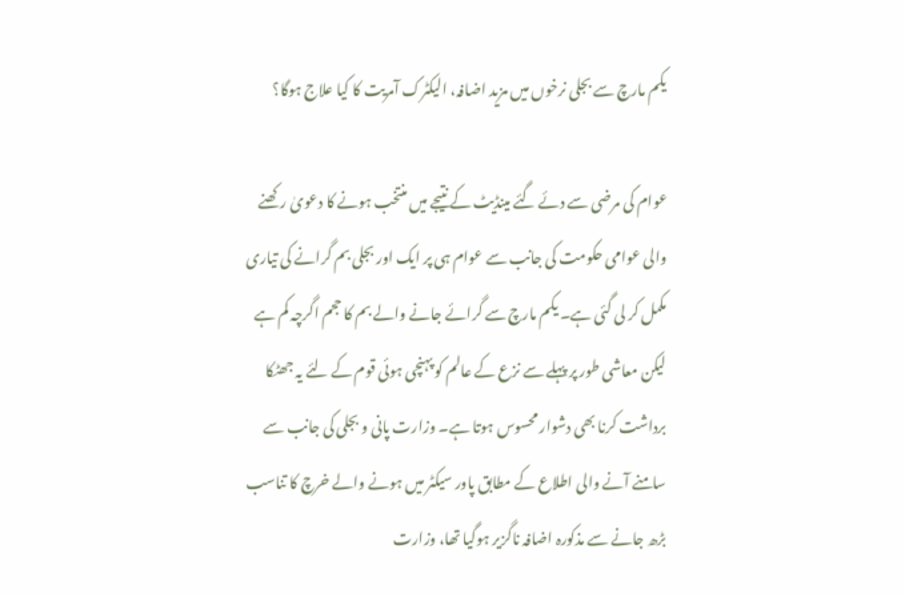یکم مارچ سے بجلی نرخوں میں مزید اضافہ، الیکٹرک آمریت کا کیا علاج ہوگا؟

عوام کی مرضی سے دئے گئے مینڈیٹ کے نتیجے میں منتخب ہونے کا دعویٰ رکھنے والی عوامی حکومت کی جانب سے عوام ہی پر ایک اور بجلی بم گرانے کی تیاری مکمل کر لی گئی ہے۔ یکم مارچ سے گرائے جانے والے بم کا حجم اگرچہ کم ہے لیکن معاشی طور پر پہلے سے نزع کے عالم کو پہنچی ہوئی قوم کے لئے یہ جھٹکا برداشت کرنا بھی دشوار محسوس ہوتا ہے۔ وزارت پانی و بجلی کی جانب سے سامنے آنے والی اطلاع کے مطابق پاور سیکٹر میں ہونے والے خرچ کا تناسب بڑھ جانے سے مذکورہ اضافہ ناگزیر ہوگیا تھا، وزارت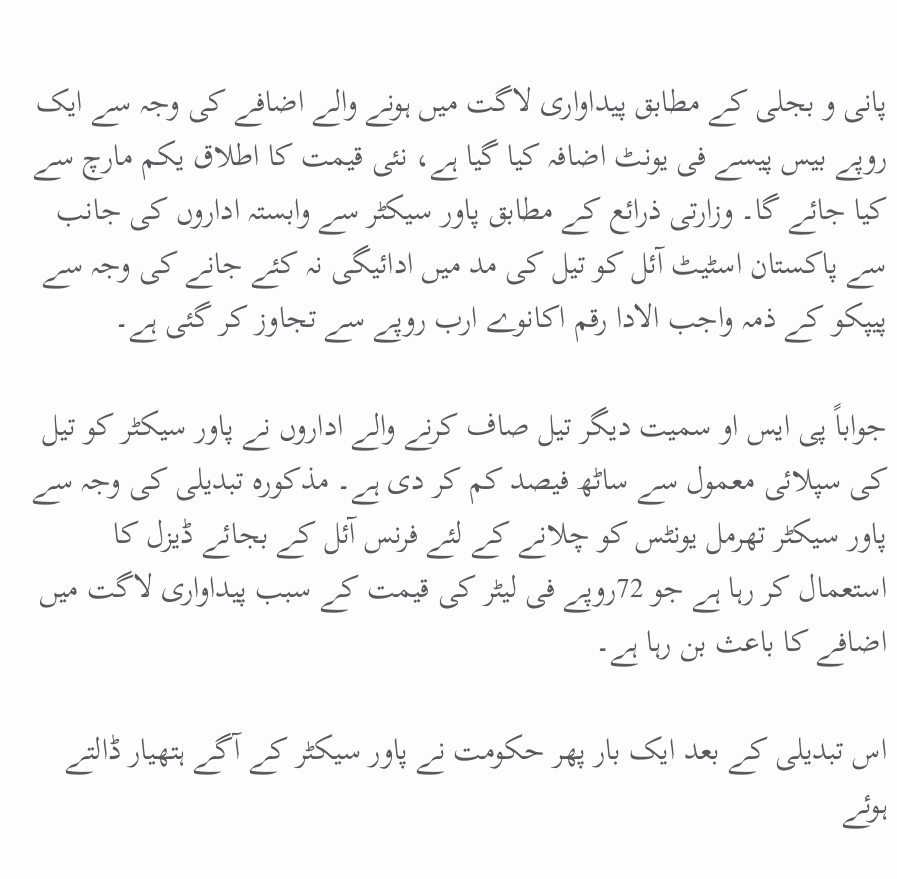پانی و بجلی کے مطابق پیداواری لاگت میں ہونے والے اضافے کی وجہ سے ایک روپے بیس پیسے فی یونٹ اضافہ کیا گیا ہے، نئی قیمت کا اطلاق یکم مارچ سے کیا جائے گا۔ وزارتی ذرائع کے مطابق پاور سیکٹر سے وابستہ اداروں کی جانب سے پاکستان اسٹیٹ آئل کو تیل کی مد میں ادائیگی نہ کئے جانے کی وجہ سے پیپکو کے ذمہ واجب الادا رقم اکانوے ارب روپے سے تجاوز کر گئی ہے۔

جواباً پی ایس او سمیت دیگر تیل صاف کرنے والے اداروں نے پاور سیکٹر کو تیل کی سپلائی معمول سے ساٹھ فیصد کم کر دی ہے۔ مذکورہ تبدیلی کی وجہ سے پاور سیکٹر تھرمل یونٹس کو چلانے کے لئے فرنس آئل کے بجائے ڈیزل کا استعمال کر رہا ہے جو 72روپے فی لیٹر کی قیمت کے سبب پیداواری لاگت میں اضافے کا باعث بن رہا ہے۔

اس تبدیلی کے بعد ایک بار پھر حکومت نے پاور سیکٹر کے آگے ہتھیار ڈالتے ہوئے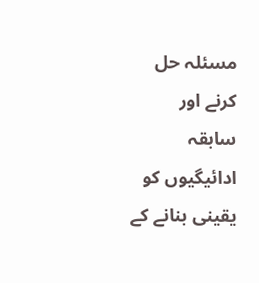مسئلہ حل کرنے اور سابقہ ادائیگیوں کو یقینی بنانے کے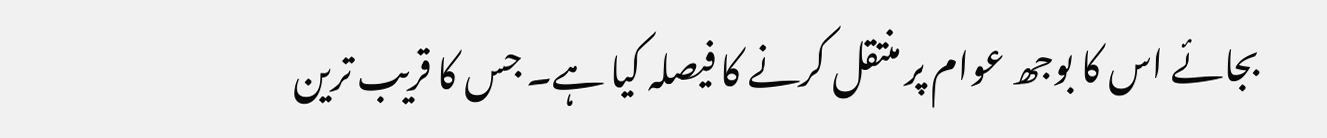بجائے اس کا بوجھ عوام پر منتقل کرنے کا فیصلہ کیا ہے۔ جس کا قریب ترین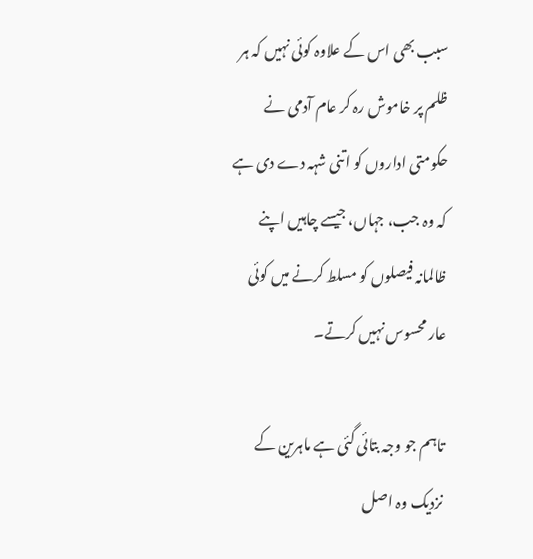سبب بھی اس کے علاوہ کوئی نہیں کہ ہر ظلم پر خاموش رہ کر عام آدمی نے حکومتی اداروں کو اتنی شہہ دے دی ہے کہ وہ جب، جہاں، جیسے چاہیں اپنے ظالمانہ فیصلوں کو مسلط کرنے میں کوئی عار محسوس نہیں کرتے۔

تاہم جو وجہ بتائی گئی ہے ماہرین کے نزدیک وہ اصل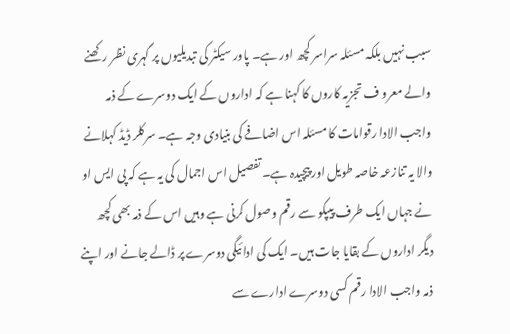سبب نہیں بلکہ مسئلہ سراسر کچھ اور ہے۔ پاور سیکٹر کی تبدیلیوں پر گہری نظر رکھنے والے معرو ف تجزیہ کاروں کا کہنا ہے کہ اداروں کے ایک دوسرے کے ذمہ واجب الادا رقوامات کا مسئلہ اس اضافے کی بنیادی وجہ ہے۔ سرکلر ڈیڈ کہلانے والا یہ تنازعہ خاصہ طویل اور پیچیدہ ہے۔ تفصیل اس اجمال کی یہ ہے کہ پی ایس او نے جہاں ایک طرف پیپکو سے رقم وصول کرنی ہے وہیں اس کے ذمہ بھی کچھ دیگر اداروں کے بقایا جات ہیں۔ ایک کی ادائیگی دوسرے پر ڈالے جانے اور اپنے ذمہ واجب الادا رقم کسی دوسرے ادارے سے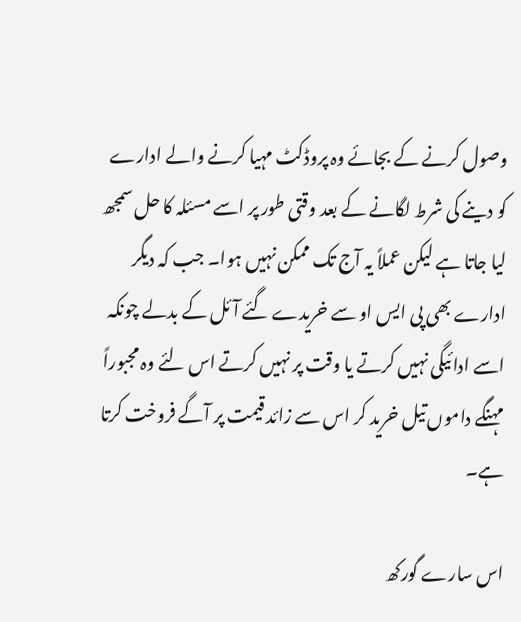وصول کرنے کے بجائے وہ پروڈکٹ مہیا کرنے والے ادارے کو دینے کی شرط لگانے کے بعد وقتی طور پر اسے مسئلہ کا حل سمجھ لیا جاتا ہے لیکن عملاً یہ آج تک ممکن نہیں ہوا۔ جب کہ دیگر ادارے بھی پی ایس او سے خریدے گئے آئل کے بدلے چونکہ اسے ادائیگی نہیں کرتے یا وقت پر نہیں کرتے اس لئے وہ مجبوراً مہنگے داموں تیل خرید کر اس سے زائد قیمت پر آگے فروخت کرتا ہے۔

اس سارے گورکھ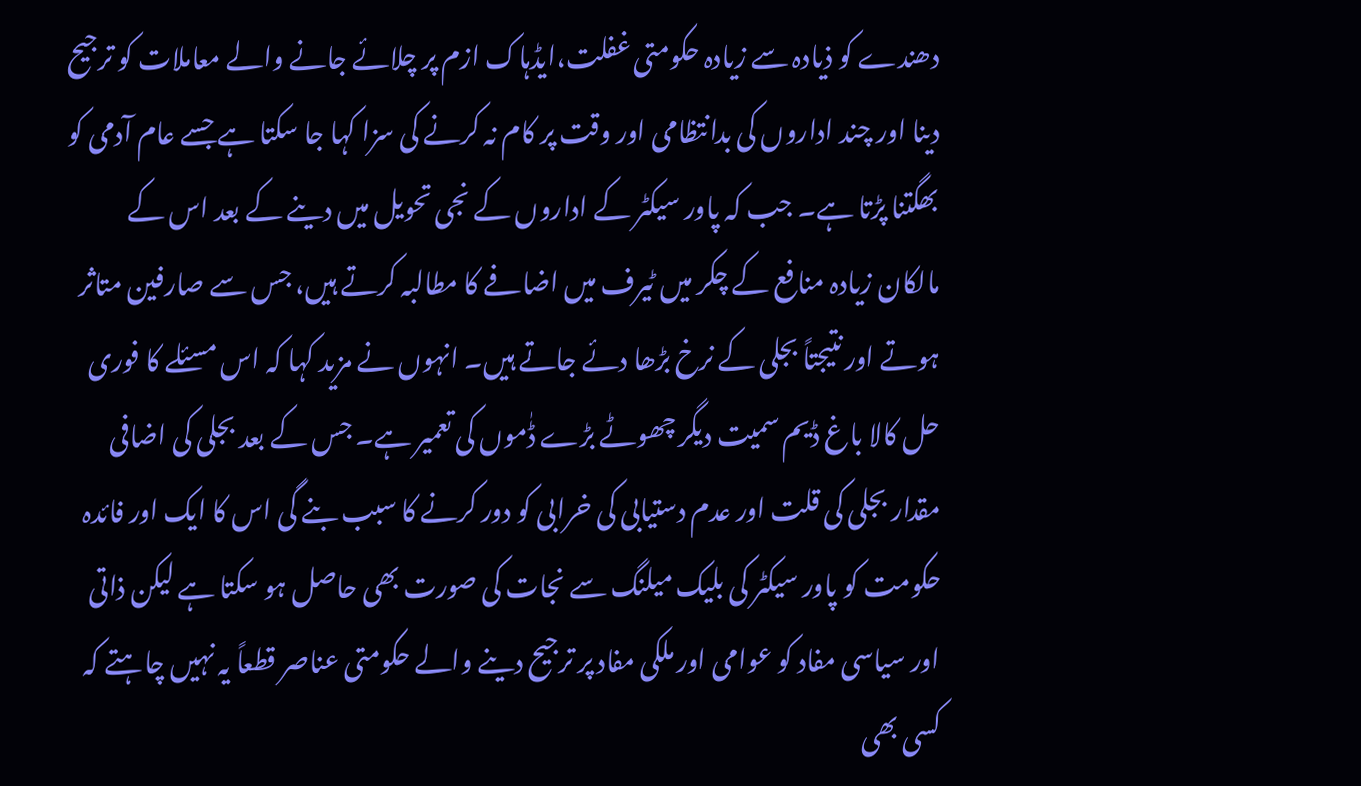دھندے کو ذیادہ سے زیادہ حکومتی غفلت،ایڈہاک ازم پر چلائے جانے والے معاملات کو ترجیح دینا اور چند اداروں کی بدانتظامی اور وقت پر کام نہ کرنے کی سزا کہا جا سکتا ہے جسے عام آدمی کو بھگتنا پڑتا ہے۔ جب کہ پاور سیکٹر کے اداروں کے نجی تحویل میں دینے کے بعد اس کے مالکان زیادہ منافع کے چکر میں ٹیرف میں اضافے کا مطالبہ کرتے ہیں، جس سے صارفین متاثر ہوتے اور نتیجتاً بجلی کے نرخ بڑھا دئے جاتے ہیں۔ انہوں نے مزید کہا کہ اس مسئلے کا فوری حل کالا باغ ڈیم سمیت دیگر چھوٹے بڑے ڈٰموں کی تعمیر ہے۔ جس کے بعد بجلی کی اضافی مقدار بجلی کی قلت اور عدم دستیابی کی خرابی کو دور کرنے کا سبب بنے گی اس کا ایک اور فائدہ حکومت کو پاور سیکٹر کی بلیک میلنگ سے نجات کی صورت بھی حاصل ہو سکتا ہے لیکن ذاتی اور سیاسی مفاد کو عوامی اور ملکی مفاد پر ترجیح دینے والے حکومتی عناصر قطعاً یہ نہیں چاہتے کہ کسی بھی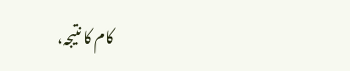کام کا نتیجہ،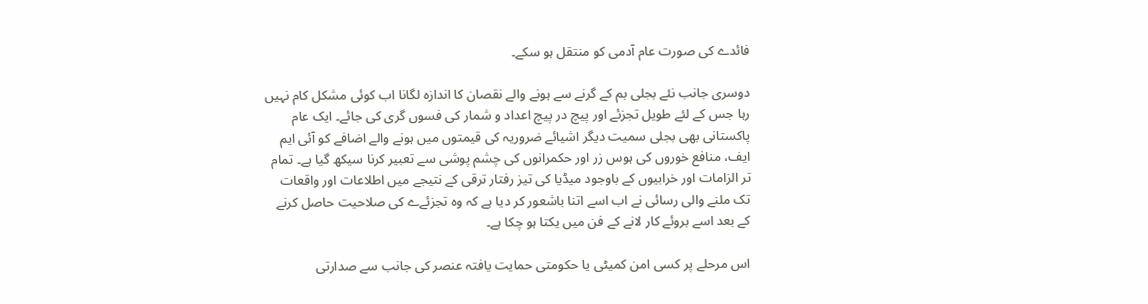فائدے کی صورت عام آدمی کو منتقل ہو سکے۔

دوسری جانب نئے بجلی بم کے گرنے سے ہونے والے نقصان کا اندازہ لگانا اب کوئی مشکل کام نہیں رہا جس کے لئے طویل تجزئے اور پیچ در پیچ اعداد و شمار کی فسوں گری کی جائے۔ ایک عام پاکستانی بھی بجلی سمیت دیگر اشیائے ضروریہ کی قیمتوں میں ہونے والے اضافے کو آئی ایم ایف، منافع خوروں کی ہوس زر اور حکمرانوں کی چشم پوشی سے تعبیر کرنا سیکھ گیا ہے۔ تمام تر الزامات اور خرابیوں کے باوجود میڈیا کی تیز رفتار ترقی کے نتیجے میں اطلاعات اور واقعات تک ملنے والی رسائی نے اب اسے اتنا باشعور کر دیا ہے کہ وہ تجزئےے کی صلاحیت حاصل کرنے کے بعد اسے بروئے کار لانے کے فن میں یکتا ہو چکا ہے۔

اس مرحلے پر کسی امن کمیٹی یا حکومتی حمایت یافتہ عنصر کی جانب سے صدارتی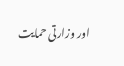اور وزارتی حمایت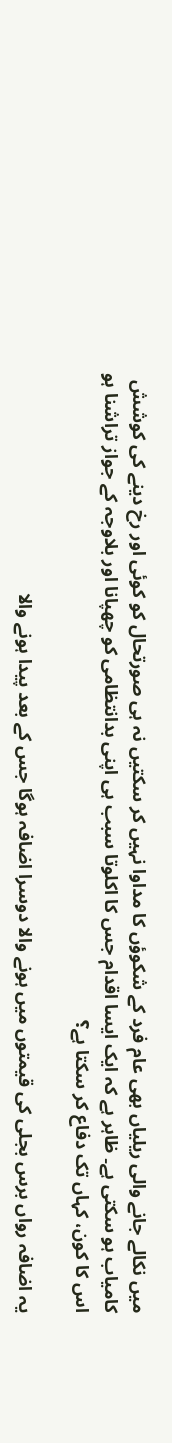میں نکالے جانے والی ریلیاں بھی عام فرد کے شکوؤں کا مداوا نہیں کر سکتیں نہ ہی صورتحال کو کوئی اور رخ دینے کی کوشش کامیاب ہو سکتی ہے۔ ظاہر ہے کہ ایک ایسا اقدام جس کا اکلوتا سبب ہی اپنی بدانتظامی کو چھپانا اور بلاوجہ کے جواز تراشنا ہو اس کا کون، کہاں تک دفاع کر سکتا ہے؟

یہ اضافہ رواں برس بجلی کی قیمتوں میں ہونے والا دوسرا اضافہ ہوگا جس کے بعد پیدا ہونے والا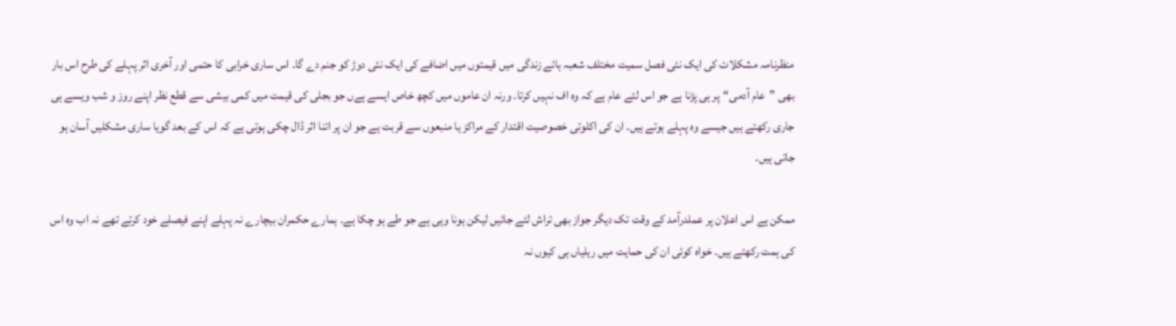منظرنامہ مشکلات کی ایک نئی فصل سمیت مختلف شعبہ ہائے زندگی میں قیمتوں میں اضافے کی ایک نئی دوڑ کو جنم دے گا۔ اس ساری خرابی کا حتمی اور آخری اثر پہلے کی طرح اس بار بھی ”عام آدمی“پر ہی پڑنا ہے جو اس لئے عام ہے کہ وہ اف نہیں کرتا۔ ورنہ ان عاموں میں کچھ خاص ایسے ہےں جو بجلی کی قیمت میں کمی بیشی سے قطع نظر اپنے روز و شب ویسے ہی جاری رکھتے ہیں جیسے وہ پہلے ہوتے ہیں۔ ان کی اکلوتی خصوصیت اقتدار کے مراکز یا منبعوں سے قربت ہے جو ان پر اتنا اثر ڈال چکی ہوتی ہے کہ اس کے بعد گویا ساری مشکلیں آسان ہو جاتی ہیں۔

ممکن ہے اس اعلان پر عملدرآمد کے وقت تک دیگر جواز بھی تراش لئے جائیں لیکن ہونا وہی ہے جو طے ہو چکا ہے۔ ہمارے حکمران بیچارے نہ پہلے اپنے فیصلے خود کرتے تھے نہ اب وہ اس کی ہمت رکھتے ہیں۔ خواہ کوئی ان کی حمایت میں ریلیاں ہی کیوں نہ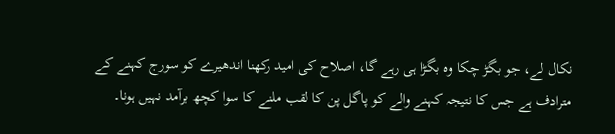نکال لے، جو بگڑ چکا وہ بگڑا ہی رہے گا، اصلاح کی امید رکھنا اندھیرے کو سورج کہنے کے مترادف ہے جس کا نتیجہ کہنے والے کو پاگل پن کا لقب ملنے کا سوا کچھ برآمد نہیں ہونا۔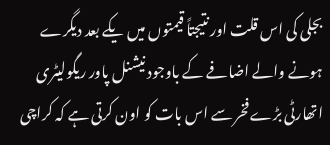بجلی کی اس قلت اور نتیجتاً قیمتوں میں یکے بعد دیگرے ہونے والے اضافے کے باوجود نیشنل پاور ریگولیٹری اتھارٹی بڑے فخر سے اس بات کو اون کرتی ہے کہ کراچی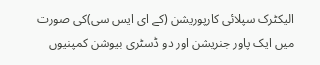الیکٹرک سپلائی کارپوریشن (کے ای ایس سی)کی صورت میں ایک پاور جنریشن اور دو ڈسٹری بیوشن کمپنیوں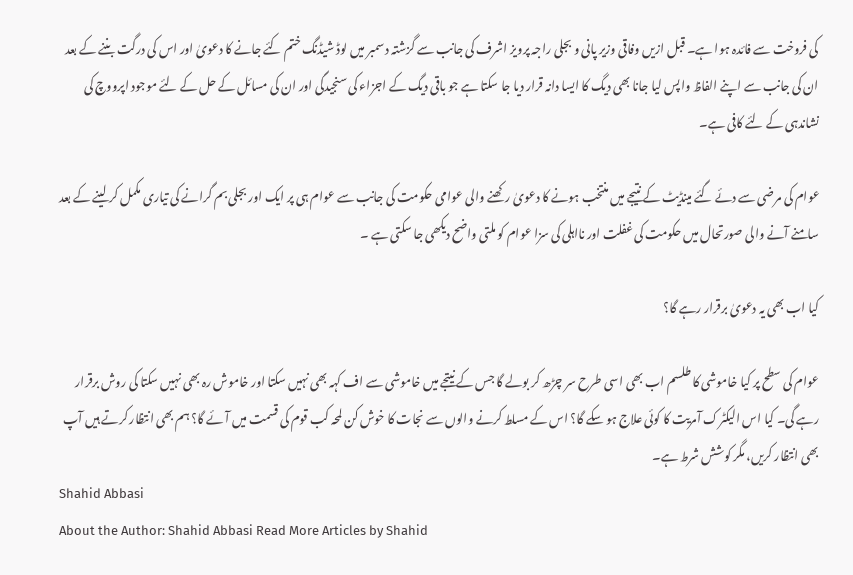کی فروخت سے فائدہ ہوا ہے۔ قبل ازیں وفاقی وزیر پانی و بجلی راجہ پرویز اشرف کی جانب سے گزشتہ دسمبر میں لوڈ شیڈنگ ختم کئے جانے کا دعویٰ اور اس کی درگت بننے کے بعد ان کی جانب سے اپنے الفاظ واپس لیا جانا بھی دیگ کا ایسا دانہ قرار دیا جا سکتا ہے جو باقی دیگ کے اجزاء کی سنجیدگی اور ان کی مسائل کے حل کے لئے موجود اپرووچ کی نشاندہی کے لئے کافی ہے۔

عوام کی مرضی سے دئے گئے مینڈیٹ کے نتیجے میں منتخب ہونے کا دعویٰ رکھنے والی عوامی حکومت کی جانب سے عوام ہی پر ایک اور بجلی بم گرانے کی تیاری مکمل کر لینے کے بعد سامنے آنے والی صورتحال میں حکومت کی غفلت اور نااہلی کی سزا عوام کو ملتی واضح دیکھی جا سکتی ہے ۔

کیا اب بھی یہ دعویٰ برقرار رہے گا؟

عوام کی سطح پر کیا خاموشی کا طلسم اب بھی اسی طرح سر چڑھ کر بولے گا جس کے نیتجے میں خاموشی سے اف کہہ بھی نہیں سکتا اور خاموش رہ بھی نہیں سکتا کی روش برقرار رہے گی۔ کیا اس الیکٹرک آمریت کا کوئی علاج ہو سکے گا؟ اس کے مسلط کرنے والوں سے نجات کا خوش کن لمحہ کب قوم کی قسمت میں آئے گا؟ ہم بھی انتظار کرتے ہیں آپ بھی انتظار کریں، مگر کوشش شرط ہے۔
Shahid Abbasi
About the Author: Shahid Abbasi Read More Articles by Shahid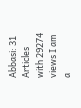Abbasi: 31 Articles with 29274 views I am a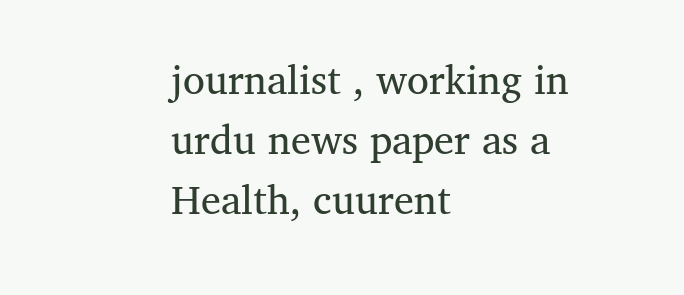journalist , working in urdu news paper as a Health, cuurent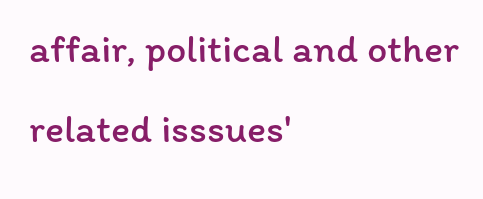affair, political and other related isssues'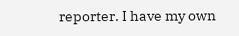reporter. I have my own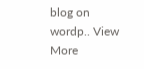blog on wordp.. View More